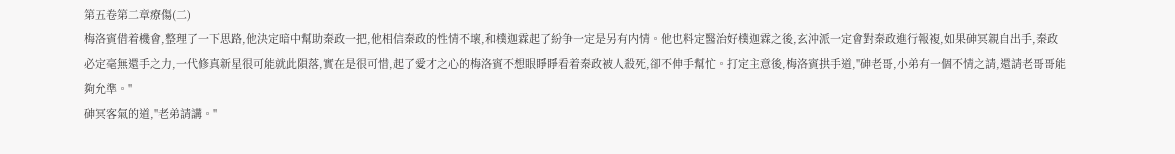第五卷第二章療傷(二)
梅洛賓借着機會,整理了一下思路,他決定暗中幫助秦政一把,他相信秦政的性情不壞,和樸迦霖起了紛争一定是另有内情。他也料定醫治好樸迦霖之後,玄沖派一定會對秦政進行報複,如果砷冥親自出手,秦政必定毫無還手之力,一代修真新星很可能就此隕落,實在是很可惜,起了愛才之心的梅洛賓不想眼睜睜看着秦政被人殺死,卻不伸手幫忙。打定主意後,梅洛賓拱手道,"砷老哥,小弟有一個不情之請,還請老哥哥能夠允準。"
砷冥客氣的道,"老弟請講。"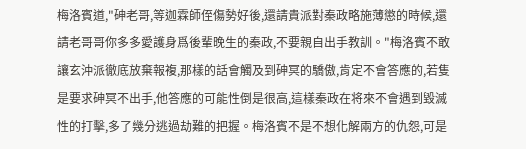梅洛賓道,"砷老哥,等迦霖師侄傷勢好後,還請貴派對秦政略施薄懲的時候,還請老哥哥你多多愛護身爲後輩晚生的秦政,不要親自出手教訓。"梅洛賓不敢讓玄沖派徹底放棄報複,那樣的話會觸及到砷冥的驕傲,肯定不會答應的,若隻是要求砷冥不出手,他答應的可能性倒是很高,這樣秦政在将來不會遇到毀滅性的打擊,多了幾分逃過劫難的把握。梅洛賓不是不想化解兩方的仇怨,可是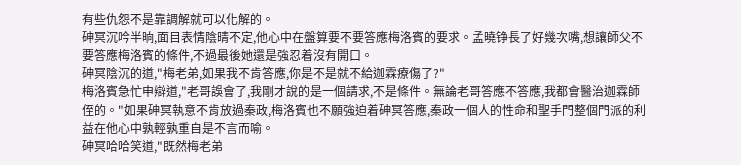有些仇怨不是靠調解就可以化解的。
砷冥沉吟半晌,面目表情陰晴不定,他心中在盤算要不要答應梅洛賓的要求。孟曉铮長了好幾次嘴,想讓師父不要答應梅洛賓的條件,不過最後她還是強忍着沒有開口。
砷冥陰沉的道,"梅老弟,如果我不肯答應,你是不是就不給迦霖療傷了?"
梅洛賓急忙申辯道,"老哥誤會了,我剛才說的是一個請求,不是條件。無論老哥答應不答應,我都會醫治迦霖師侄的。"如果砷冥執意不肯放過秦政,梅洛賓也不願強迫着砷冥答應,秦政一個人的性命和聖手門整個門派的利益在他心中孰輕孰重自是不言而喻。
砷冥哈哈笑道,"既然梅老弟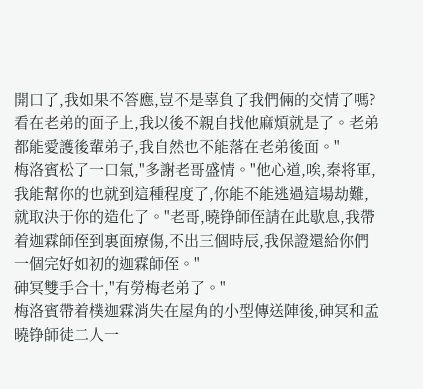開口了,我如果不答應,豈不是辜負了我們倆的交情了嗎?看在老弟的面子上,我以後不親自找他麻煩就是了。老弟都能愛護後輩弟子,我自然也不能落在老弟後面。"
梅洛賓松了一口氣,"多謝老哥盛情。"他心道,唉,秦将軍,我能幫你的也就到這種程度了,你能不能逃過這場劫難,就取決于你的造化了。"老哥,曉铮師侄請在此歇息,我帶着迦霖師侄到裏面療傷,不出三個時辰,我保證還給你們一個完好如初的迦霖師侄。"
砷冥雙手合十,"有勞梅老弟了。"
梅洛賓帶着樸迦霖消失在屋角的小型傳送陣後,砷冥和孟曉铮師徒二人一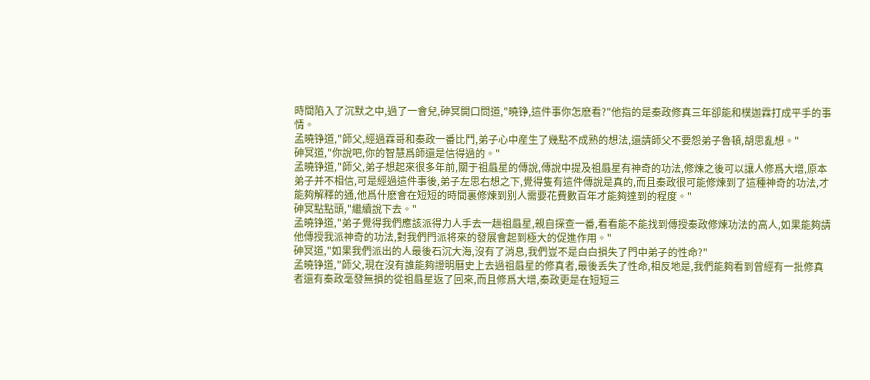時間陷入了沉默之中,過了一會兒,砷冥開口問道,"曉铮,這件事你怎麽看?"他指的是秦政修真三年卻能和樸迦霖打成平手的事情。
孟曉铮道,"師父,經過霖哥和秦政一番比鬥,弟子心中産生了幾點不成熟的想法,還請師父不要怨弟子魯頓,胡思亂想。"
砷冥道,"你說吧,你的智慧爲師還是信得過的。"
孟曉铮道,"師父,弟子想起來很多年前,關于祖曧星的傳說,傳說中提及祖曧星有神奇的功法,修煉之後可以讓人修爲大增,原本弟子并不相信,可是經過這件事後,弟子左思右想之下,覺得隻有這件傳說是真的,而且秦政很可能修煉到了這種神奇的功法,才能夠解釋的通,他爲什麽會在短短的時間裏修煉到别人需要花費數百年才能夠達到的程度。"
砷冥點點頭,"繼續說下去。"
孟曉铮道,"弟子覺得我們應該派得力人手去一趟祖曧星,親自探查一番,看看能不能找到傳授秦政修煉功法的高人,如果能夠請他傳授我派神奇的功法,對我們門派将來的發展會起到極大的促進作用。"
砷冥道,"如果我們派出的人最後石沉大海,沒有了消息,我們豈不是白白損失了門中弟子的性命?"
孟曉铮道,"師父,現在沒有誰能夠證明曆史上去過祖曧星的修真者,最後丢失了性命,相反地是,我們能夠看到曾經有一批修真者還有秦政毫發無損的從祖曧星返了回來,而且修爲大增,秦政更是在短短三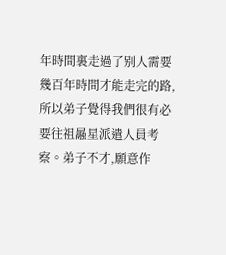年時間裏走過了别人需要幾百年時間才能走完的路,所以弟子覺得我們很有必要往祖曧星派遣人員考察。弟子不才,願意作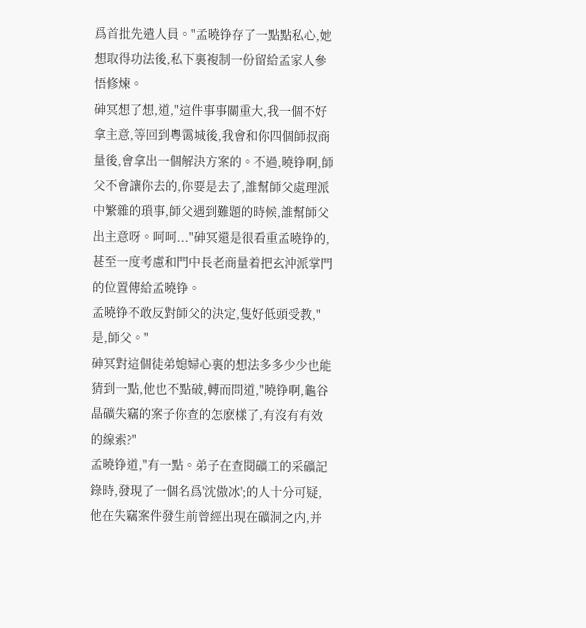爲首批先遣人員。"孟曉铮存了一點點私心,她想取得功法後,私下裏複制一份留給孟家人參悟修煉。
砷冥想了想,道,"這件事事關重大,我一個不好拿主意,等回到粵霭城後,我會和你四個師叔商量後,會拿出一個解決方案的。不過,曉铮啊,師父不會讓你去的,你要是去了,誰幫師父處理派中繁雜的瑣事,師父遇到難題的時候,誰幫師父出主意呀。呵呵..."砷冥還是很看重孟曉铮的,甚至一度考慮和門中長老商量着把玄沖派掌門的位置傳給孟曉铮。
孟曉铮不敢反對師父的決定,隻好低頭受教,"是,師父。"
砷冥對這個徒弟媳婦心裏的想法多多少少也能猜到一點,他也不點破,轉而問道,"曉铮啊,龜谷晶礦失竊的案子你查的怎麽樣了,有沒有有效的線索?"
孟曉铮道,"有一點。弟子在查閱礦工的采礦記錄時,發現了一個名爲'沈傲冰';的人十分可疑,他在失竊案件發生前曾經出現在礦洞之内,并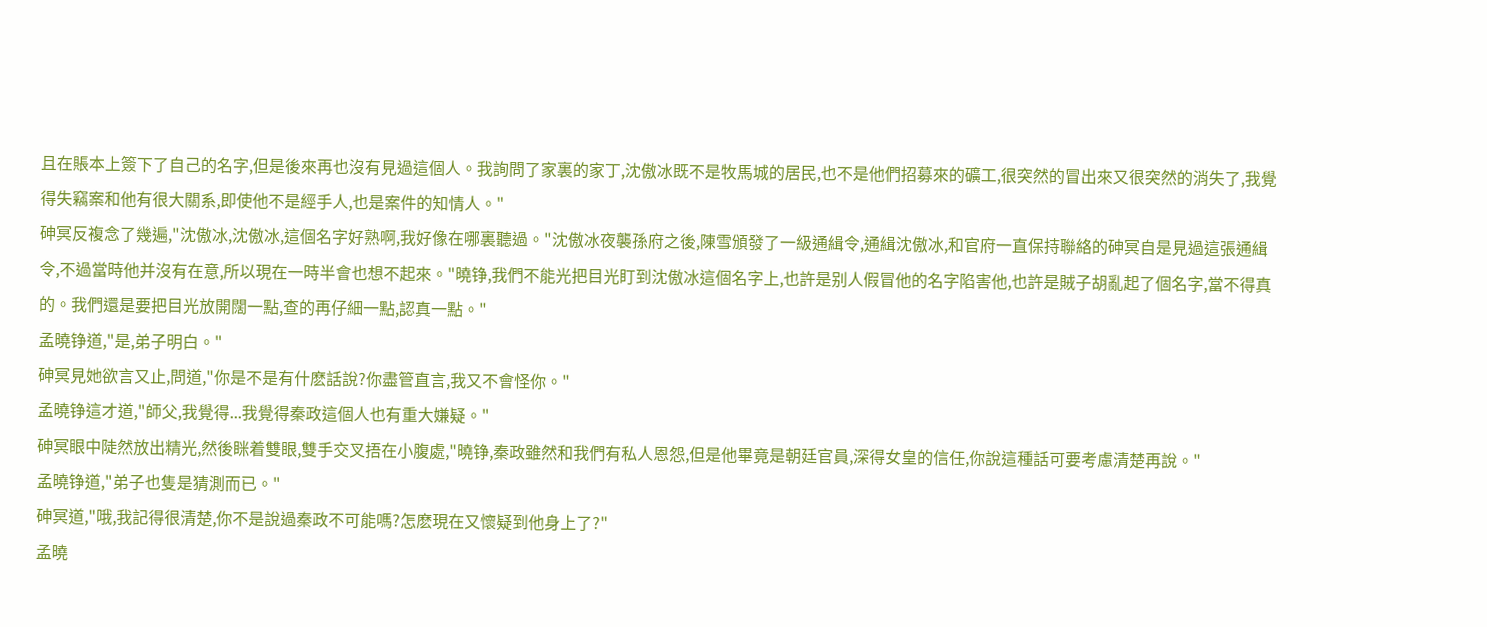且在賬本上簽下了自己的名字,但是後來再也沒有見過這個人。我詢問了家裏的家丁,沈傲冰既不是牧馬城的居民,也不是他們招募來的礦工,很突然的冒出來又很突然的消失了,我覺得失竊案和他有很大關系,即使他不是經手人,也是案件的知情人。"
砷冥反複念了幾遍,"沈傲冰,沈傲冰,這個名字好熟啊,我好像在哪裏聽過。"沈傲冰夜襲孫府之後,陳雪頒發了一級通緝令,通緝沈傲冰,和官府一直保持聯絡的砷冥自是見過這張通緝令,不過當時他并沒有在意,所以現在一時半會也想不起來。"曉铮,我們不能光把目光盯到沈傲冰這個名字上,也許是别人假冒他的名字陷害他,也許是賊子胡亂起了個名字,當不得真的。我們還是要把目光放開闊一點,查的再仔細一點,認真一點。"
孟曉铮道,"是,弟子明白。"
砷冥見她欲言又止,問道,"你是不是有什麽話說?你盡管直言,我又不會怪你。"
孟曉铮這才道,"師父,我覺得...我覺得秦政這個人也有重大嫌疑。"
砷冥眼中陡然放出精光,然後眯着雙眼,雙手交叉捂在小腹處,"曉铮,秦政雖然和我們有私人恩怨,但是他畢竟是朝廷官員,深得女皇的信任,你說這種話可要考慮清楚再說。"
孟曉铮道,"弟子也隻是猜測而已。"
砷冥道,"哦,我記得很清楚,你不是說過秦政不可能嗎?怎麽現在又懷疑到他身上了?"
孟曉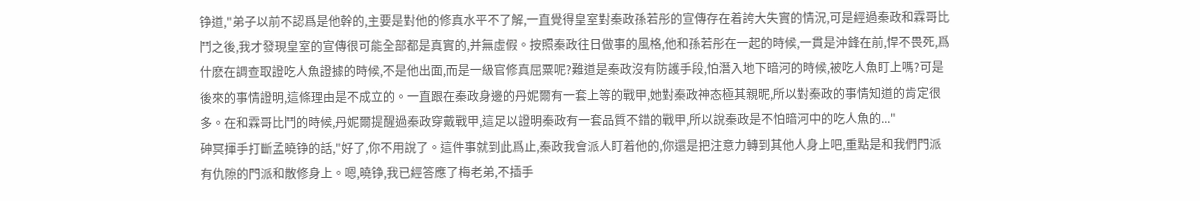铮道,"弟子以前不認爲是他幹的,主要是對他的修真水平不了解,一直覺得皇室對秦政孫若彤的宣傳存在着誇大失實的情況,可是經過秦政和霖哥比鬥之後,我才發現皇室的宣傳很可能全部都是真實的,并無虛假。按照秦政往日做事的風格,他和孫若彤在一起的時候,一貫是沖鋒在前,悍不畏死,爲什麽在調查取證吃人魚證據的時候,不是他出面,而是一級官修真屈粟呢?難道是秦政沒有防護手段,怕潛入地下暗河的時候,被吃人魚盯上嗎?可是後來的事情證明,這條理由是不成立的。一直跟在秦政身邊的丹妮爾有一套上等的戰甲,她對秦政神态極其親昵,所以對秦政的事情知道的肯定很多。在和霖哥比鬥的時候,丹妮爾提醒過秦政穿戴戰甲,這足以證明秦政有一套品質不錯的戰甲,所以說秦政是不怕暗河中的吃人魚的..."
砷冥揮手打斷孟曉铮的話,"好了,你不用說了。這件事就到此爲止,秦政我會派人盯着他的,你還是把注意力轉到其他人身上吧,重點是和我們門派有仇隙的門派和散修身上。嗯,曉铮,我已經答應了梅老弟,不插手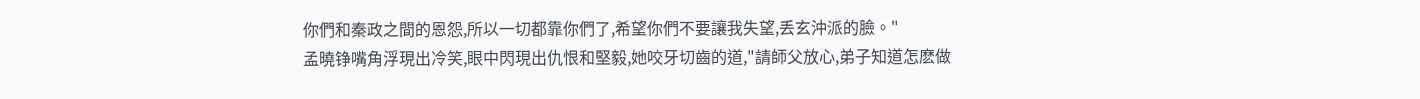你們和秦政之間的恩怨,所以一切都靠你們了,希望你們不要讓我失望,丢玄沖派的臉。"
孟曉铮嘴角浮現出冷笑,眼中閃現出仇恨和堅毅,她咬牙切齒的道,"請師父放心,弟子知道怎麽做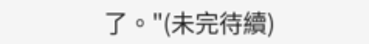了。"(未完待續)